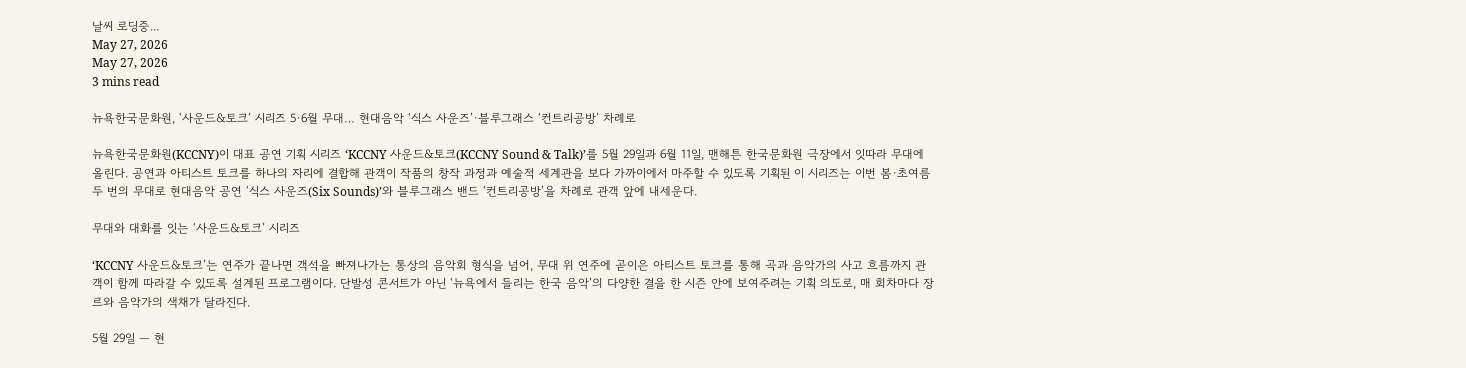날씨 로딩중...
May 27, 2026
May 27, 2026
3 mins read

뉴욕한국문화원, ‘사운드&토크’ 시리즈 5·6월 무대… 현대음악 ‘식스 사운즈’·블루그래스 ‘컨트리공방’ 차례로

뉴욕한국문화원(KCCNY)이 대표 공연 기획 시리즈 ‘KCCNY 사운드&토크(KCCNY Sound & Talk)’를 5월 29일과 6월 11일, 맨해튼 한국문화원 극장에서 잇따라 무대에 올린다. 공연과 아티스트 토크를 하나의 자리에 결합해 관객이 작품의 창작 과정과 예술적 세계관을 보다 가까이에서 마주할 수 있도록 기획된 이 시리즈는 이번 봄·초여름 두 번의 무대로 현대음악 공연 ‘식스 사운즈(Six Sounds)’와 블루그래스 밴드 ‘컨트리공방’을 차례로 관객 앞에 내세운다.

무대와 대화를 잇는 ‘사운드&토크’ 시리즈

‘KCCNY 사운드&토크’는 연주가 끝나면 객석을 빠져나가는 통상의 음악회 형식을 넘어, 무대 위 연주에 곧이은 아티스트 토크를 통해 곡과 음악가의 사고 흐름까지 관객이 함께 따라갈 수 있도록 설계된 프로그램이다. 단발성 콘서트가 아닌 ‘뉴욕에서 들리는 한국 음악’의 다양한 결을 한 시즌 안에 보여주려는 기획 의도로, 매 회차마다 장르와 음악가의 색채가 달라진다.

5월 29일 — 현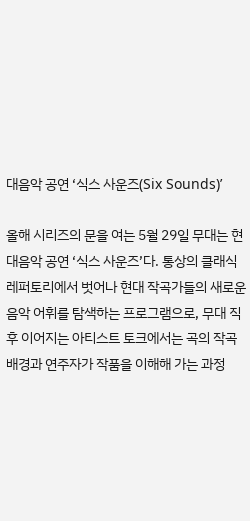대음악 공연 ‘식스 사운즈(Six Sounds)’

올해 시리즈의 문을 여는 5월 29일 무대는 현대음악 공연 ‘식스 사운즈’다. 통상의 클래식 레퍼토리에서 벗어나 현대 작곡가들의 새로운 음악 어휘를 탐색하는 프로그램으로, 무대 직후 이어지는 아티스트 토크에서는 곡의 작곡 배경과 연주자가 작품을 이해해 가는 과정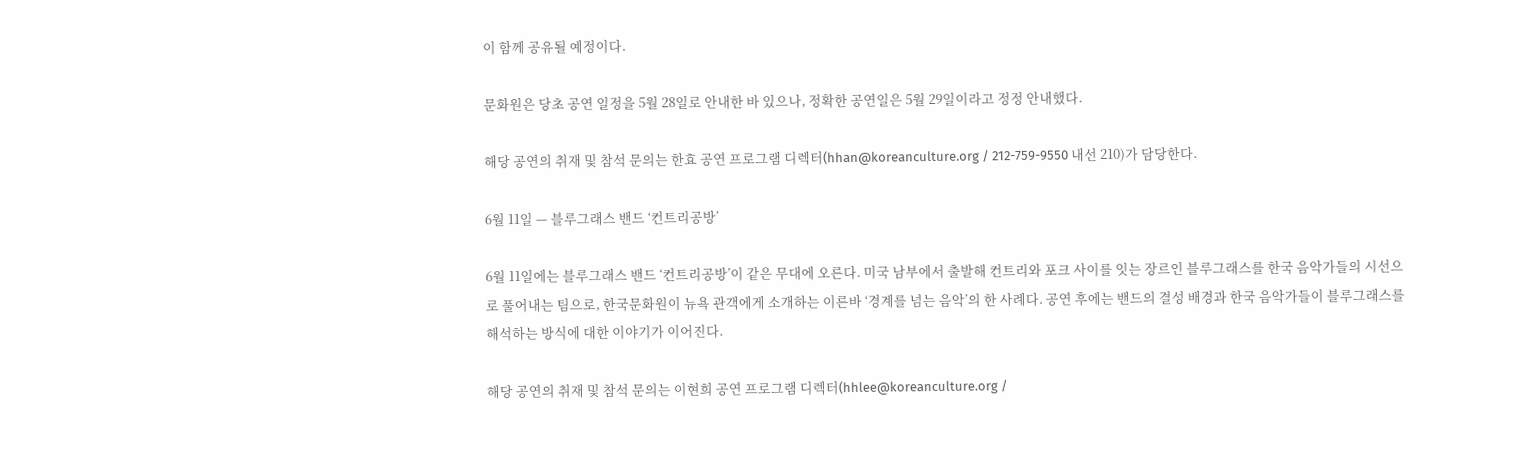이 함께 공유될 예정이다.

문화원은 당초 공연 일정을 5월 28일로 안내한 바 있으나, 정확한 공연일은 5월 29일이라고 정정 안내했다.

해당 공연의 취재 및 참석 문의는 한효 공연 프로그램 디렉터(hhan@koreanculture.org / 212-759-9550 내선 210)가 담당한다.

6월 11일 — 블루그래스 밴드 ‘컨트리공방’

6월 11일에는 블루그래스 밴드 ‘컨트리공방’이 같은 무대에 오른다. 미국 남부에서 출발해 컨트리와 포크 사이를 잇는 장르인 블루그래스를 한국 음악가들의 시선으로 풀어내는 팀으로, 한국문화원이 뉴욕 관객에게 소개하는 이른바 ‘경계를 넘는 음악’의 한 사례다. 공연 후에는 밴드의 결성 배경과 한국 음악가들이 블루그래스를 해석하는 방식에 대한 이야기가 이어진다.

해당 공연의 취재 및 참석 문의는 이현희 공연 프로그램 디렉터(hhlee@koreanculture.org /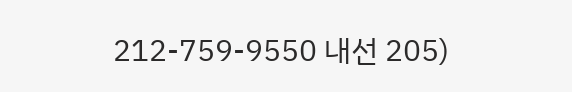212-759-9550 내선 205)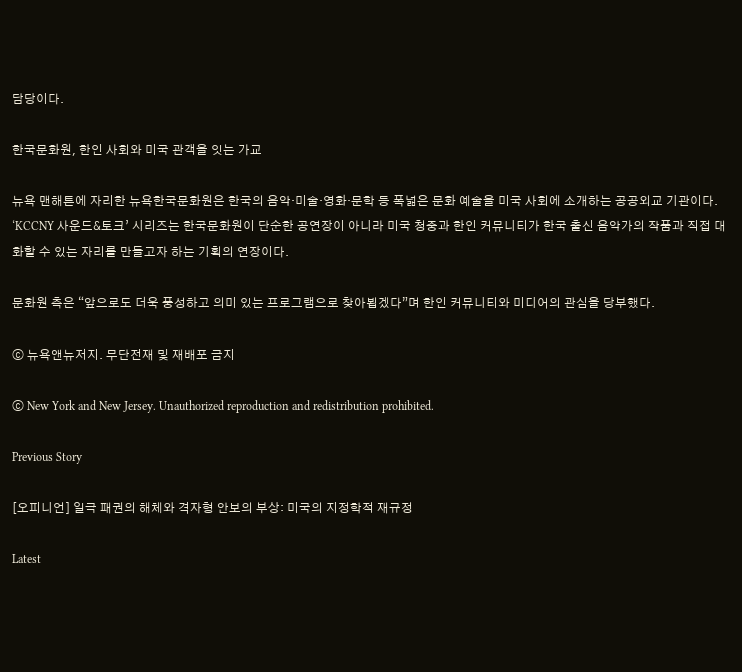담당이다.

한국문화원, 한인 사회와 미국 관객을 잇는 가교

뉴욕 맨해튼에 자리한 뉴욕한국문화원은 한국의 음악·미술·영화·문학 등 폭넓은 문화 예술을 미국 사회에 소개하는 공공외교 기관이다. ‘KCCNY 사운드&토크’ 시리즈는 한국문화원이 단순한 공연장이 아니라 미국 청중과 한인 커뮤니티가 한국 출신 음악가의 작품과 직접 대화할 수 있는 자리를 만들고자 하는 기획의 연장이다.

문화원 측은 “앞으로도 더욱 풍성하고 의미 있는 프로그램으로 찾아뵙겠다”며 한인 커뮤니티와 미디어의 관심을 당부했다.

ⓒ 뉴욕앤뉴저지. 무단전재 및 재배포 금지

ⓒ New York and New Jersey. Unauthorized reproduction and redistribution prohibited.

Previous Story

[오피니언] 일극 패권의 해체와 격자형 안보의 부상: 미국의 지정학적 재규정

Latest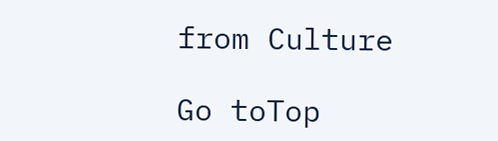from Culture

Go toTop